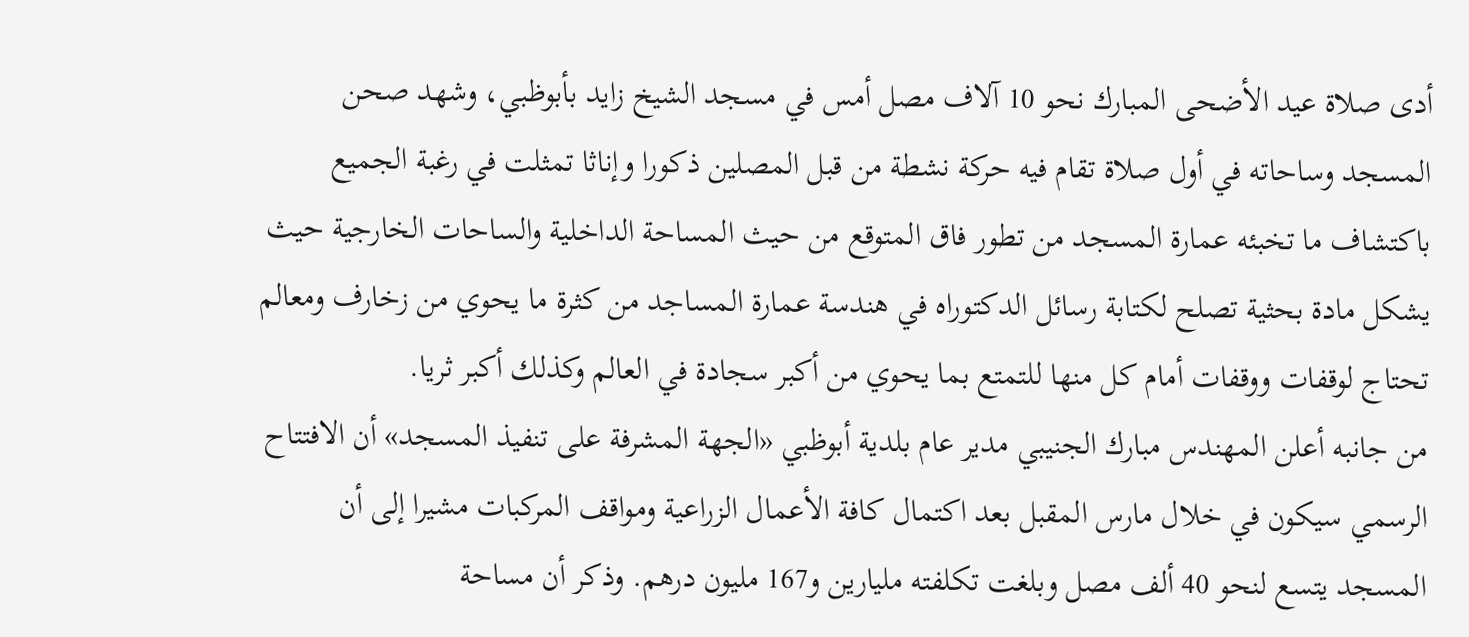أدى صلاة عيد الأضحى المبارك نحو 10 آلاف مصل أمس في مسجد الشيخ زايد بأبوظبي، وشهد صحن المسجد وساحاته في أول صلاة تقام فيه حركة نشطة من قبل المصلين ذكورا وإناثا تمثلت في رغبة الجميع باكتشاف ما تخبئه عمارة المسجد من تطور فاق المتوقع من حيث المساحة الداخلية والساحات الخارجية حيث يشكل مادة بحثية تصلح لكتابة رسائل الدكتوراه في هندسة عمارة المساجد من كثرة ما يحوي من زخارف ومعالم تحتاج لوقفات ووقفات أمام كل منها للتمتع بما يحوي من أكبر سجادة في العالم وكذلك أكبر ثريا.
من جانبه أعلن المهندس مبارك الجنيبي مدير عام بلدية أبوظبي «الجهة المشرفة على تنفيذ المسجد» أن الافتتاح الرسمي سيكون في خلال مارس المقبل بعد اكتمال كافة الأعمال الزراعية ومواقف المركبات مشيرا إلى أن المسجد يتسع لنحو 40 ألف مصل وبلغت تكلفته مليارين و167 مليون درهم. وذكر أن مساحة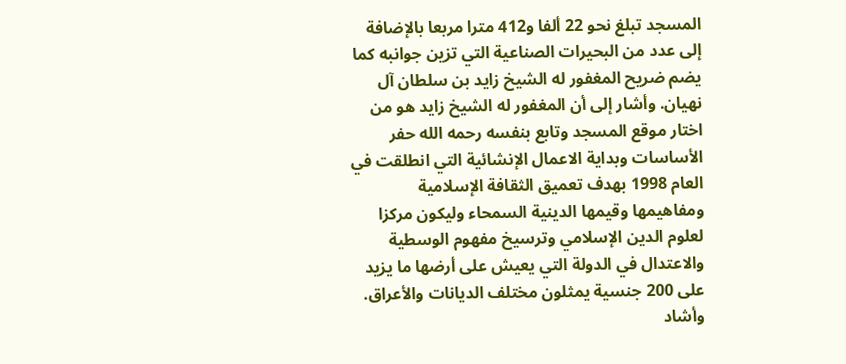المسجد تبلغ نحو 22 ألفا و412 مترا مربعا بالإضافة إلى عدد من البحيرات الصناعية التي تزين جوانبه كما يضم ضريح المغفور له الشيخ زايد بن سلطان آل نهيان. وأشار إلى أن المغفور له الشيخ زايد هو من اختار موقع المسجد وتابع بنفسه رحمه الله حفر الأساسات وبداية الاعمال الإنشائية التي انطلقت في العام 1998 بهدف تعميق الثقافة الإسلامية ومفاهيمها وقيمها الدينية السمحاء وليكون مركزا لعلوم الدين الإسلامي وترسيخ مفهوم الوسطية والاعتدال في الدولة التي يعيش على أرضها ما يزيد على 200 جنسية يمثلون مختلف الديانات والأعراق.
وأشاد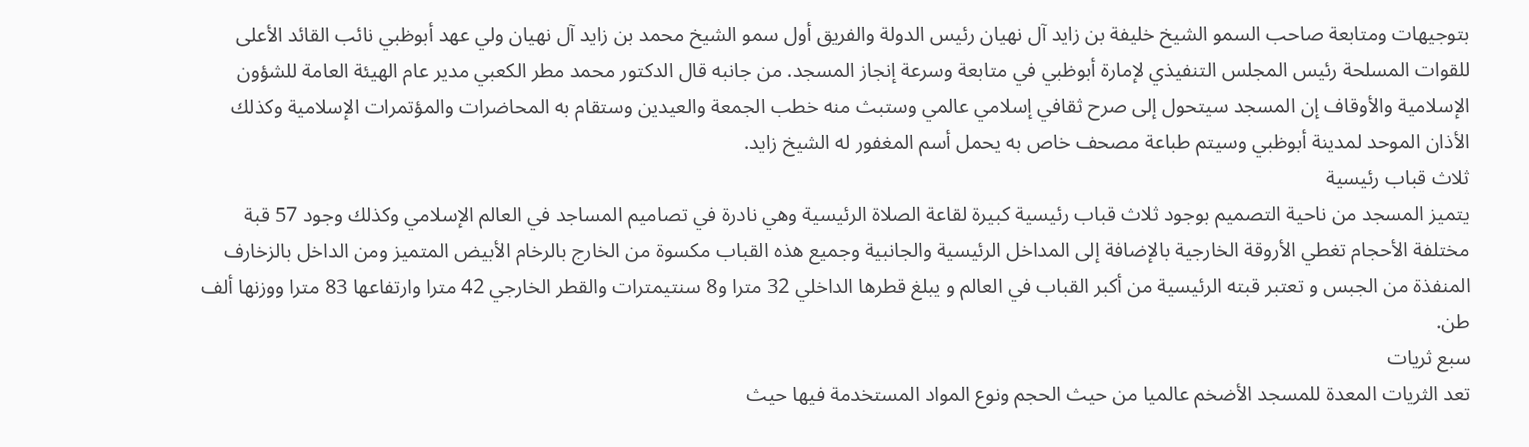بتوجيهات ومتابعة صاحب السمو الشيخ خليفة بن زايد آل نهيان رئيس الدولة والفريق أول سمو الشيخ محمد بن زايد آل نهيان ولي عهد أبوظبي نائب القائد الأعلى للقوات المسلحة رئيس المجلس التنفيذي لإمارة أبوظبي في متابعة وسرعة إنجاز المسجد. من جانبه قال الدكتور محمد مطر الكعبي مدير عام الهيئة العامة للشؤون الإسلامية والأوقاف إن المسجد سيتحول إلى صرح ثقافي إسلامي عالمي وستبث منه خطب الجمعة والعيدين وستقام به المحاضرات والمؤتمرات الإسلامية وكذلك الأذان الموحد لمدينة أبوظبي وسيتم طباعة مصحف خاص به يحمل أسم المغفور له الشيخ زايد.
ثلاث قباب رئيسية
يتميز المسجد من ناحية التصميم بوجود ثلاث قباب رئيسية كبيرة لقاعة الصلاة الرئيسية وهي نادرة في تصاميم المساجد في العالم الإسلامي وكذلك وجود 57 قبة مختلفة الأحجام تغطي الأروقة الخارجية بالإضافة إلى المداخل الرئيسية والجانبية وجميع هذه القباب مكسوة من الخارج بالرخام الأبيض المتميز ومن الداخل بالزخارف المنفذة من الجبس و تعتبر قبته الرئيسية من أكبر القباب في العالم و يبلغ قطرها الداخلي 32 مترا و8 سنتيمترات والقطر الخارجي 42 مترا وارتفاعها 83 مترا ووزنها ألف طن.
سبع ثريات
تعد الثريات المعدة للمسجد الأضخم عالميا من حيث الحجم ونوع المواد المستخدمة فيها حيث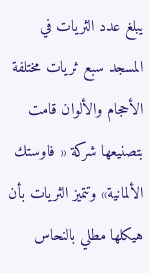يبلغ عدد الثريات في المسجد سبع ثريات مختلفة الأحجام والألوان قامت بتصنيعها شركة « فاوستك الألمانية» وتتميز الثريات بأن هيكلها مطلي بالنحاس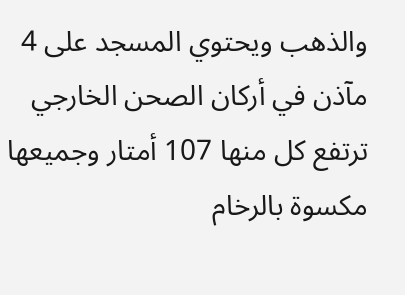والذهب ويحتوي المسجد على 4 مآذن في أركان الصحن الخارجي ترتفع كل منها 107 أمتار وجميعها مكسوة بالرخام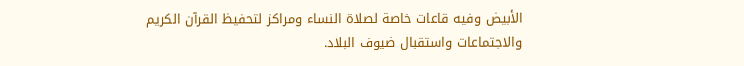الأبيض وفيه قاعات خاصة لصلاة النساء ومراكز لتحفيظ القرآن الكريم والاجتماعات واستقبال ضيوف البلاد.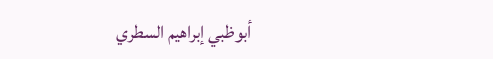أبوظبي إبراهيم السطري